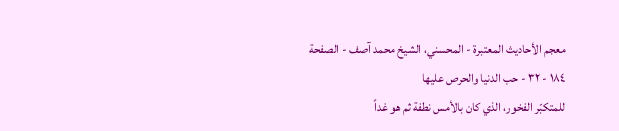معجم الأحاديث المعتبرة - المحسني، الشيخ محمد آصف - الصفحة ١٨٤ - ٣٢ - حب الدنيا والحرص عليها
للمتكبّر الفخور، الذي كان بالأمس نطفة ثم هو غداً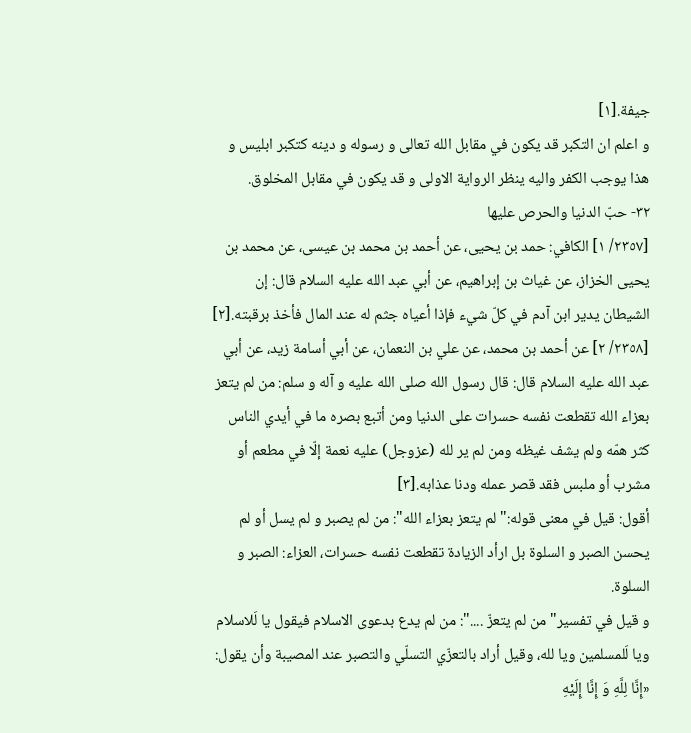جيفة.[١]
و اعلم ان التكبر قد يكون في مقابل الله تعالى و رسوله و دينه كتكبر ابليس و هذا يوجب الكفر واليه ينظر الرواية الاولى و قد يكون في مقابل المخلوق.
٣٢- حبّ الدنيا والحرص عليها
[٢٣٥٧/ ١] الكافي: حمد بن يحيى، عن أحمد بن محمد بن عيسى، عن محمد بن يحيى الخزاز، عن غياث بن إبراهيم، عن أبي عبد الله عليه السلام قال: إن الشيطان يدير ابن آدم في كلّ شيء فإذا أعياه جثم له عند المال فأخذ برقبته.[٢]
[٢٣٥٨/ ٢] عن أحمد بن محمد، عن علي بن النعمان، عن أبي أسامة زيد، عن أبي عبد الله عليه السلام قال: قال رسول الله صلى الله عليه و آله و سلم: من لم يتعز بعزاء الله تقطعت نفسه حسرات على الدنيا ومن أتبع بصره ما في أيدي الناس كثر همّه ولم يشف غيظه ومن لم ير لله (عزوجل) عليه نعمة إلّا في مطعم أو مشرب أو ملبس فقد قصر عمله ودنا عذابه.[٣]
أقول: قيل في معنى قوله:" لم يتعز بعزاء الله": من لم يصبر و لم يسل أو لم يحسن الصبر و السلوة بل ارأد الزيادة تقطعت نفسه حسرات، العزاء: الصبر و السلوة.
و قيل في تفسير" من لم يتعزّ ....": من لم يدع بدعوى الاسلام فيقول يا لَلاسلام ويا لَلمسلمين ويا لله، وقيل أراد بالتعزّي التسلّي والتصبر عند المصيبة وأن يقول: «إِنَّا لِلَّهِ وَ إِنَّا إِلَيْهِ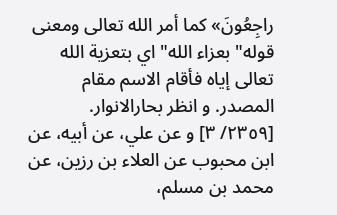راجِعُونَ» كما أمر الله تعالى ومعنى قوله" بعزاء الله" اي بتعزية الله تعالى إياه فأقام الاسم مقام المصدر. و انظر بحارالانوار.
[٢٣٥٩/ ٣] و عن علي، عن أبيه، عن ابن محبوب عن العلاء بن رزين، عن محمد بن مسلم،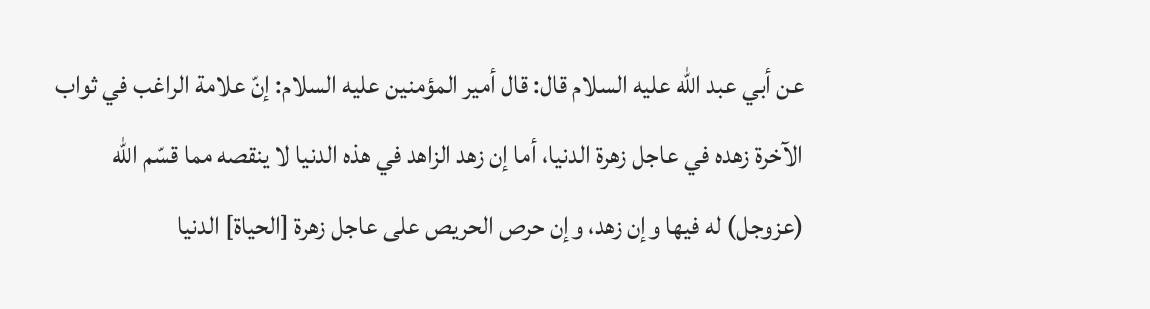عن أبي عبد الله عليه السلام قال: قال أمير المؤمنين عليه السلام: إنّ علامة الراغب في ثواب الآخرة زهده في عاجل زهرة الدنيا، أما إن زهد الزاهد في هذه الدنيا لا ينقصه مما قسّم الله (عزوجل) له فيها وإن زهد، وإن حرص الحريص على عاجل زهرة [الحياة] الدنيا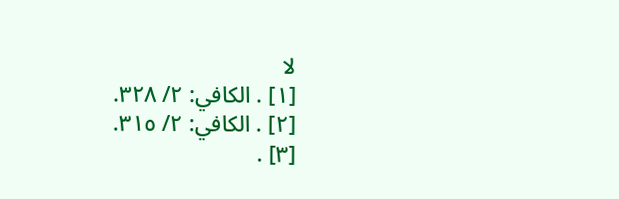لا
[١] . الكافي: ٢/ ٣٢٨.
[٢] . الكافي: ٢/ ٣١٥.
[٣] .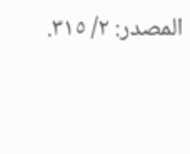المصدر: ٢/ ٣١٥.